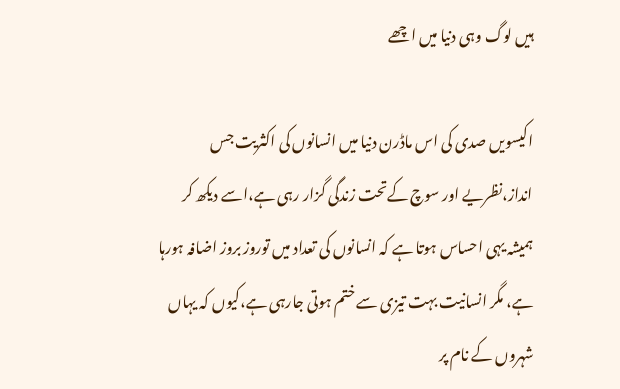ہیں لوگ وہی دنیا میں اچھے

اکیسویں صدی کی اس ماڈرن دنیا میں انسانوں کی اکثریت جس انداز،نظریے اور سوچ کےتحت زندگی گزار رہی ہے،اسے دیکھ کر ہمیشہ یہی احساس ہوتا ہے کہ انسانوں کی تعداد میں توروز بروز اضافہ ہورہا ہے، مگر انسانیت بہت تیزی سے ختم ہوتی جارہی ہے،کیوں کہ یہاں شہروں کے نام پر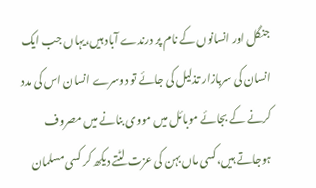جنگل اور انسانوں کے نام پر درندے آباد ہیں،یہاں جب ایک انسان کی سربازار تذلیل کی جائے تو دوسرے انسان اس کی مدد کرنے کے بجائے موبائل میں مووی بنانے میں مصروف ہوجاتے ہیں،کسی ماں بہن کی عزت لٹتے دیکھ کر کسی مسلمان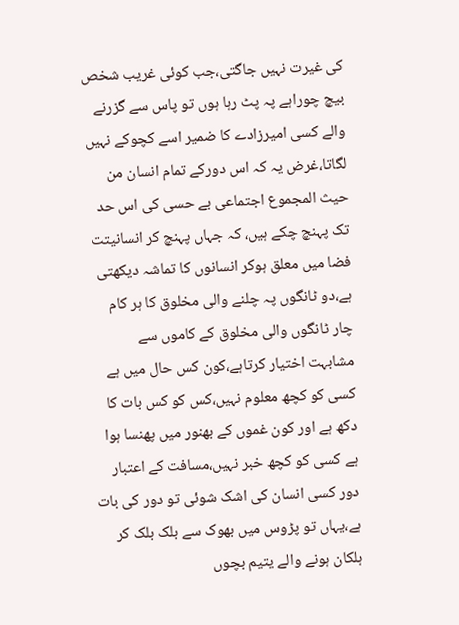کی غیرت نہیں جاگتی،جب کوئی غریب شخص بیچ چوراہے پہ پٹ رہا ہوں تو پاس سے گزرنے والے کسی امیرزادے کا ضمیر اسے کچوکے نہیں لگاتا،غرض یہ کہ اس دورکے تمام انسان من حیث المجموع اجتماعی بے حسی کی اس حد تک پہنچ چکے ہیں، کہ جہاں پہنچ کر انسانیتت فضا میں معلق ہوکر انسانوں کا تماشہ دیکھتی ہے،دو ٹانگوں پہ چلنے والی مخلوق کا ہر کام چار ٹانگوں والی مخلوق کے کاموں سے مشابہت اختیار کرتاہے،کون کس حال میں ہے کسی کو کچھ معلوم نہیں،کس کو کس بات کا دکھ ہے اور کون غموں کے بھنور میں پھنسا ہوا ہے کسی کو کچھ خبر نہیں،مسافت کے اعتبار دور کسی انسان کی اشک شوئی تو دور کی بات ہے،یہاں تو پڑوس میں بھوک سے بلک بلک کر ہلکان ہونے والے یتیم بچوں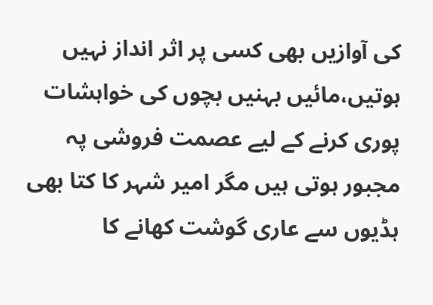کی آوازیں بھی کسی پر اثر انداز نہیں ہوتیں،مائیں بہنیں بچوں کی خواہشات پوری کرنے کے لیے عصمت فروشی پہ مجبور ہوتی ہیں مگر امیر شہر کا کتا بھی ہڈیوں سے عاری گوشت کھانے کا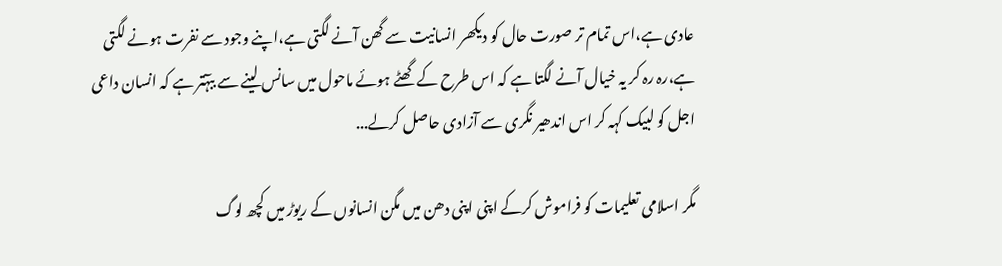عادی ہے،اس تمام تر صورت حال کو دیکھر انسانیت سے گھن آنے لگتی ہے،اپنے وجود سے نفرت ہونے لگتی ہے،رہ رہ کر یہ خیال آنے لگتا ہے کہ اس طرح کے گھٹے ہوئے ماحول میں سانس لینے سے ببہٓتر ہے کہ انسان داعی اجل کو لبیک کہہ کر اس اندھیر نگری سے آزادی حاصل کرلے...

مگر اسلامی تعلیمات کو فراموش کرکے اپنی اپنی دھن میں مگن انسانوں کے ریوڑ میں کچھ لوگ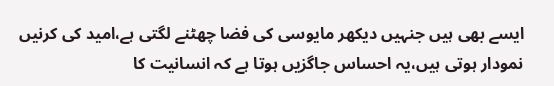ایسے بھی ہیں جنہیں دیکھر مایوسی کی فضا چھٹنے لگتی ہے،امید کی کرنیں نمودار ہوتی ہیں،یہ احساس جاگزیں ہوتا ہے کہ انسانیت کا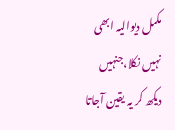مکمل دیوالیہ ابھی نہیں نکلا،جنہیں دیکھ کر یہ یقین آجاتا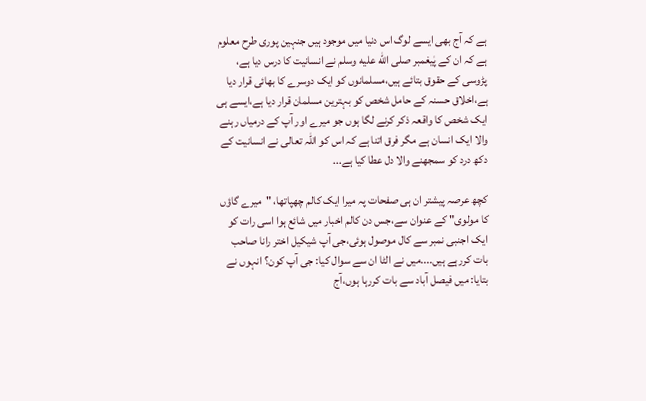ہے کہ آج بھی ایسے لوگ اس دنیا میں موجود ہیں جنہین پوری طرح معلوم ہے کہ ان کے پٰیغمبر صلى الله عليه وسلم نے انسانیت کا درس دیا ہے، پڑوسی کے حقوق بتائے ہیں،مسلمانوں کو ایک دوسرے کا بھائی قرار دیا ہے،اخلاق حسنہ کے حامل شخص کو بہترین مسلمان قرار دیا ہے،ایسے ہی ایک شخص کا واقعہ ذکر کرنے لگا ہوں جو میرے اور آپ کے درمیاں رہنے والا ایک انسان ہے مگر فرق اتنا ہے کہ اس کو اللہ تعالی نے انسانیت کے دکھ درد کو سمجھنے والا دل عطا کیا ہے...

کچھ عرصہ پیشتر ان ہی صفحات پہ میرا ایک کالم چھپاتھا، "میرے گاؤں کا مولوی" کے عنوان سے،جس دن کالم اخبار میں شائع ہوا اسی رات کو ایک اجنبی نمبر سے کال موصول ہوئی،جی آپ شیکیل اختر رانا صاحب بات کررہے ہیں....میں نے الٹا ان سے سوال کیا: جی آپ کون؟ انہوں نے بتایا: میں فیصل آباد سے بات کررہا ہوں،آج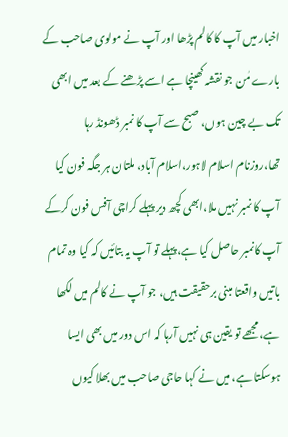اخبار میں آپ کا کالم پڑھا اور آپ نے مولوی صاحب کے بارے مٰن جو نقشہ کھینچا ہے اسے پڑھنے کے بعد میں ابھی تک بے چین ہوں، صبح سے آپ کا نمبر ڈھونڈ رہا تھا،روزنام اسلام لاہور،اسلام آباد، ملتان ہر جگہ فون کیا آپ کا نمبر نہیں ملا،ابھی کچھ دیر پہلے کراچی آفس فون کرکے آپ کانمبر حاصل کیا ہے،پہلے تو آپ یہ بتائیں کہ کیا وہ تمام باتیں واقعتا مبنی برحقیقت ہیں، جو آپ نے کالم میں لکھا ہے، مجھے تو یقین ہی نہیں آرہا کہ اس دور میں بھی ایسا ہوسکتا ہے، میں نے کہا حاجی صاحب میں بھلا کیوں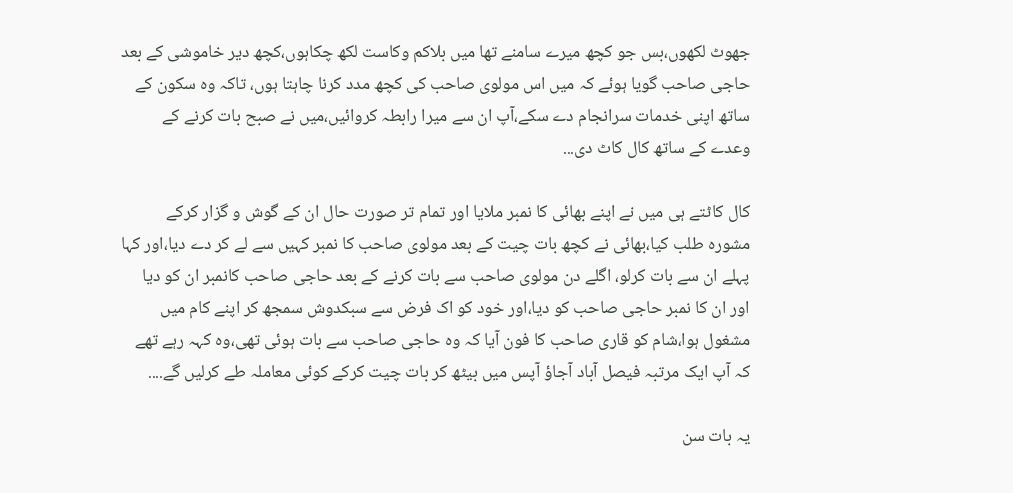جھوٹ لکھوں،بس جو کچھ میرے سامنے تھا میں بلاکم وکاست لکھ چکاہوں،کچھ دیر خاموشی کے بعد حاجی صاحب گویا ہوئے کہ میں اس مولوی صاحب کی کچھ مدد کرنا چاہتا ہوں، تاکہ وہ سکون کے ساتھ اپنی خدمات سرانجام دے سکے،آپ ان سے میرا رابطہ کروائیں،میں نے صبح بات کرنے کے وعدے کے ساتھ کال کاٹ دی...

کال کاٹتے ہی میں نے اپنے بھائی کا نمبر ملایا اور تمام تر صورت حال ان کے گوش و گزار کرکے مشورہ طلب کیا،بھائی نے کچھ بات چیت کے بعد مولوی صاحب کا نمبر کہیں سے لے کر دے دیا،اور کہا پہلے ان سے بات کرلو، اگلے دن مولوی صاحب سے بات کرنے کے بعد حاجی صاحب کانمبر ان کو دیا اور ان کا نمبر حاجی صاحب کو دیا،اور خود کو اک فرض سے سبکدوش سمجھ کر اپنے کام میں مشغول ہوا،شام کو قاری صاحب کا فون آیا کہ وہ حاجی صاحب سے بات ہوئی تھی،وہ کہہ رہے تھے کہ آپ ایک مرتبہ فیصل آباد آجاؤ آپس میں بیٹھ کر بات چیت کرکے کوئی معاملہ طے کرلیں گے....

یہ بات سن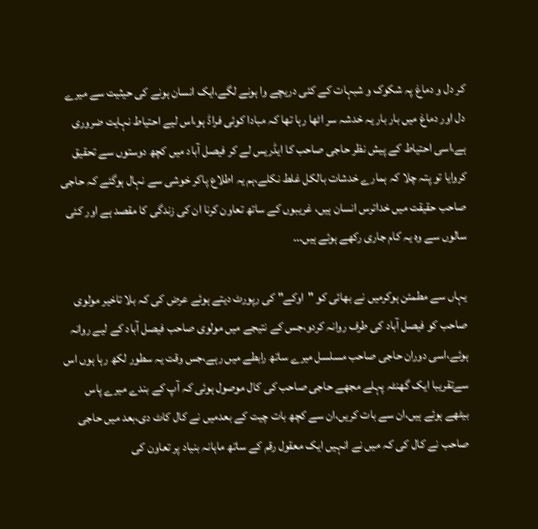کر دل و دماغ پہ شکوک و شبہات کے کئی دریچے وا ہونے لگے،ایک انسان ہونے کی حیثیت سے میرے دل اور دماغ میں بار بار یہ خدشہ سر اٹھا رہا تھا کہ مبادا کوئی فراڈ ہو،اس لیے احتیاط نہایت ضروری ہے،اسی احتیاط کے پیش نظر حاجی صاحب کا ایڈریس لے کر فیصل آباد میں کچھ دوستوں سے تحقیق کروایا تو پتہ چلا کہ ہمارے خدشات بالکل غلط نکلے،ہم یہ اطلاع پاکر خوشی سے نہال ہوگئے کہ حاجی صاحب حقیقت میں خداترس انسان ہیں، غریبوں کے ساتھ تعاون کرنا ان کی زندگی کا مقصد ہے اور کئی سالوں سے وہ یہ کام جاری رکھے ہوئے ہیں...

یہاں سے مطمئن ہوکرمیں نے بھائی کو "اوکے" کی رپورٹ دیتے ہوئے عرض کی کہ بلا تاخیر مولوی صاحب کو فیصل آباد کی طرف روانہ کردو،جس کے نتیجے میں مولوی صاحب فیصل آباد کے لیے روانہ ہوئے،اسی دوران حاجی صاحب مسلسل میرے ساتھ رابطے میں رہے،جس وقت یہ سطور لکھ رہا ہوں اس سےتقریبا ایک گھنٹہ پہلے مجھے حاجی صاحب کی کال موصول ہوئی کہ آپ کے بندے میرے پاس بیٹھے ہوئے ہیں،ان سے بات کریں،ان سے کچھ بات چیت کے بعدمیں نے کال کاٹ دی،بعد میں حاجی صاحب نے کال کی کہ میں نے انہیں ایک معقول رقم کے ساتھ ماہانہ بنیاد پر تعاون کی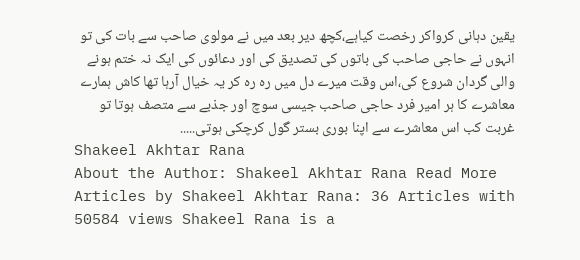یقین دہانی کرواکر رخصت کیاہے،کچھ دیر بعد میں نے مولوی صاحب سے بات کی تو انہوں نے حاجی صاحب کی باتوں کی تصدیق کی اور دعائوں کی ایک نہ ختم ہونے والی گردان شروع کی،اس وقت میرے دل میں رہ رہ کر یہ خیال آرہا تھا کاش ہمارے معاشرے کا ہر امیر فرد حاجی صاحب جیسی سوچ اور جذبے سے متصف ہوتا تو غربت کب اس معاشرے سے اپنا بوری بستر گول کرچکی ہوتی.....
Shakeel Akhtar Rana
About the Author: Shakeel Akhtar Rana Read More Articles by Shakeel Akhtar Rana: 36 Articles with 50584 views Shakeel Rana is a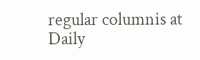regular columnis at Daily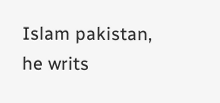Islam pakistan, he writs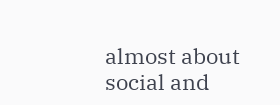almost about social and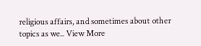religious affairs, and sometimes about other topics as we.. View More